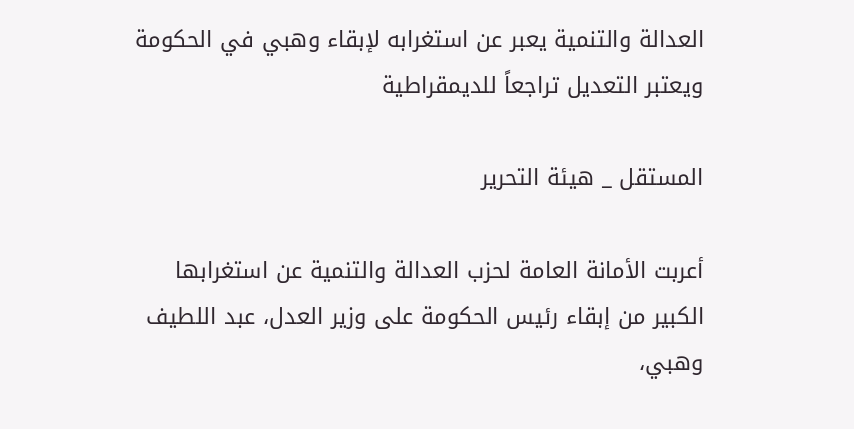العدالة والتنمية يعبر عن استغرابه لإبقاء وهبي في الحكومة ويعتبر التعديل تراجعاً للديمقراطية

المستقل _ هيئة التحرير

أعربت الأمانة العامة لحزب العدالة والتنمية عن استغرابها الكبير من إبقاء رئيس الحكومة على وزير العدل، عبد اللطيف وهبي،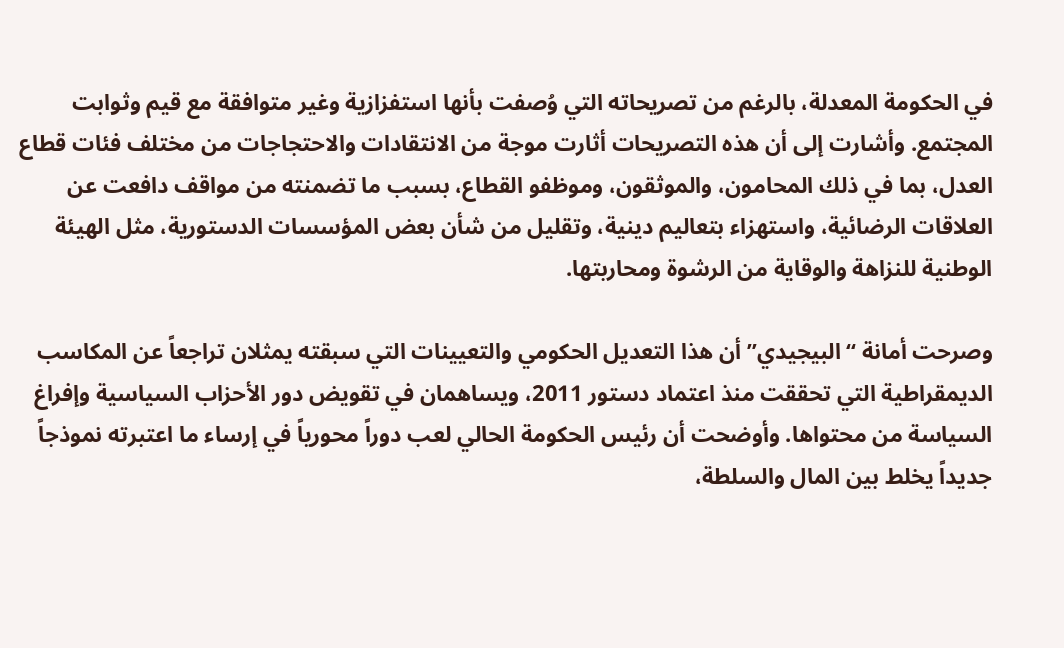في الحكومة المعدلة، بالرغم من تصريحاته التي وُصفت بأنها استفزازية وغير متوافقة مع قيم وثوابت المجتمع. وأشارت إلى أن هذه التصريحات أثارت موجة من الانتقادات والاحتجاجات من مختلف فئات قطاع العدل، بما في ذلك المحامون، والموثقون، وموظفو القطاع، بسبب ما تضمنته من مواقف دافعت عن العلاقات الرضائية، واستهزاء بتعاليم دينية، وتقليل من شأن بعض المؤسسات الدستورية، مثل الهيئة الوطنية للنزاهة والوقاية من الرشوة ومحاربتها.

وصرحت أمانة “البيجيدي” أن هذا التعديل الحكومي والتعيينات التي سبقته يمثلان تراجعاً عن المكاسب الديمقراطية التي تحققت منذ اعتماد دستور 2011، ويساهمان في تقويض دور الأحزاب السياسية وإفراغ السياسة من محتواها. وأوضحت أن رئيس الحكومة الحالي لعب دوراً محورياً في إرساء ما اعتبرته نموذجاً جديداً يخلط بين المال والسلطة،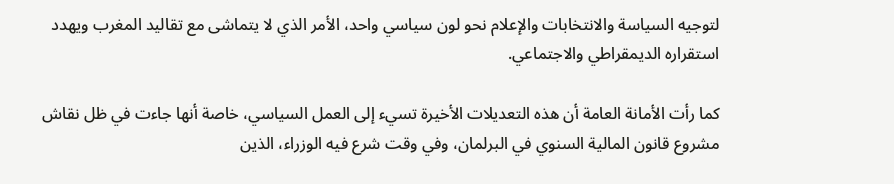لتوجيه السياسة والانتخابات والإعلام نحو لون سياسي واحد، الأمر الذي لا يتماشى مع تقاليد المغرب ويهدد استقراره الديمقراطي والاجتماعي.

كما رأت الأمانة العامة أن هذه التعديلات الأخيرة تسيء إلى العمل السياسي، خاصة أنها جاءت في ظل نقاش مشروع قانون المالية السنوي في البرلمان، وفي وقت شرع فيه الوزراء، الذين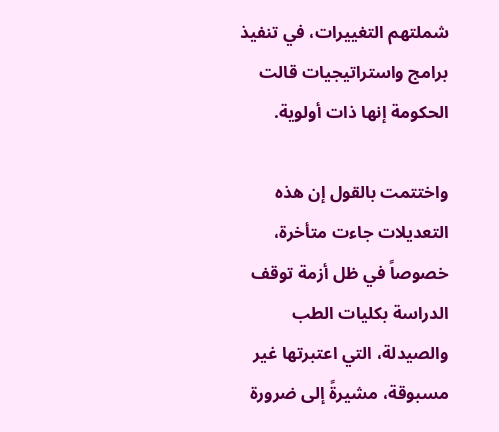شملتهم التغييرات، في تنفيذ برامج واستراتيجيات قالت الحكومة إنها ذات أولوية.

واختتمت بالقول إن هذه التعديلات جاءت متأخرة، خصوصاً في ظل أزمة توقف الدراسة بكليات الطب والصيدلة، التي اعتبرتها غير مسبوقة، مشيرةً إلى ضرورة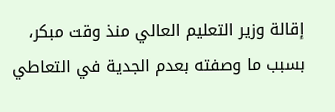إقالة وزير التعليم العالي منذ وقت مبكر، بسبب ما وصفته بعدم الجدية في التعاطي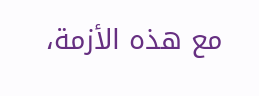مع هذه الأزمة،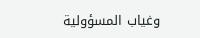وغياب المسؤولية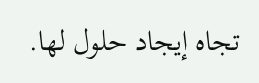تجاه إيجاد حلول لها.